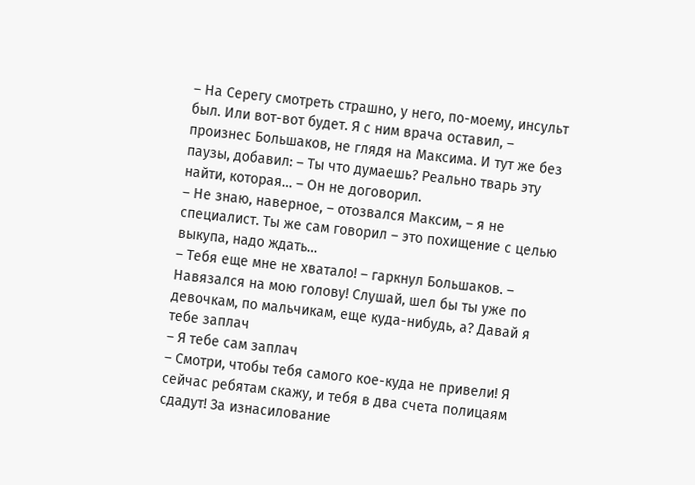– На Серегу смотреть страшно, у него, по-моему, инсульт был. Или вот-вот будет. Я с ним врача оставил, – произнес Большаков, не глядя на Максима. И тут же без паузы, добавил: – Ты что думаешь? Реально тварь эту найти, которая… – Он не договорил.
– Не знаю, наверное, – отозвался Максим, – я не специалист. Ты же сам говорил – это похищение с целью выкупа, надо ждать…
– Тебя еще мне не хватало! – гаркнул Большаков. – Навязался на мою голову! Слушай, шел бы ты уже по девочкам, по мальчикам, еще куда-нибудь, а? Давай я тебе заплач
– Я тебе сам заплач
– Смотри, чтобы тебя самого кое-куда не привели! Я сейчас ребятам скажу, и тебя в два счета полицаям сдадут! За изнасилование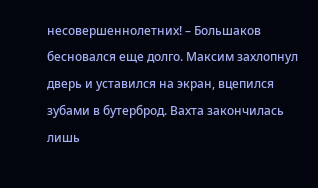несовершеннолетних! – Большаков бесновался еще долго. Максим захлопнул дверь и уставился на экран, вцепился зубами в бутерброд. Вахта закончилась лишь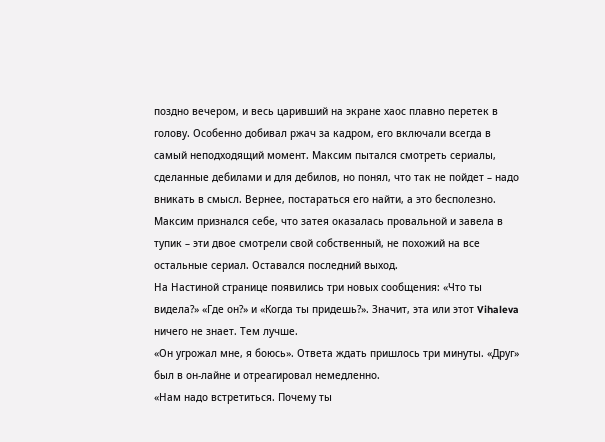поздно вечером, и весь царивший на экране хаос плавно перетек в голову. Особенно добивал ржач за кадром, его включали всегда в самый неподходящий момент. Максим пытался смотреть сериалы, сделанные дебилами и для дебилов, но понял, что так не пойдет – надо вникать в смысл. Вернее, постараться его найти, а это бесполезно. Максим признался себе, что затея оказалась провальной и завела в тупик – эти двое смотрели свой собственный, не похожий на все остальные сериал. Оставался последний выход.
На Настиной странице появились три новых сообщения: «Что ты видела?» «Где он?» и «Когда ты придешь?». Значит, эта или этот Vihaleva ничего не знает. Тем лучше.
«Он угрожал мне, я боюсь». Ответа ждать пришлось три минуты. «Друг» был в он-лайне и отреагировал немедленно.
«Нам надо встретиться. Почему ты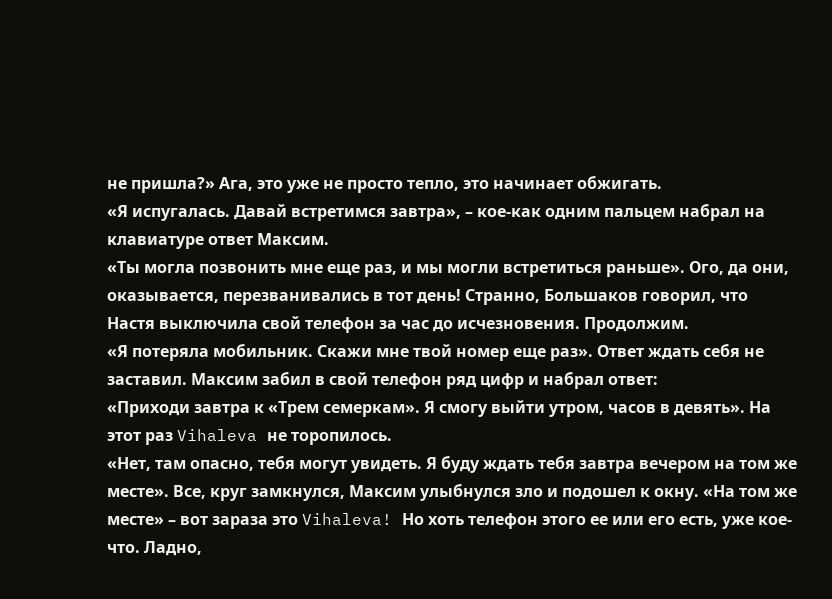не пришла?» Ага, это уже не просто тепло, это начинает обжигать.
«Я испугалась. Давай встретимся завтра», – кое-как одним пальцем набрал на клавиатуре ответ Максим.
«Ты могла позвонить мне еще раз, и мы могли встретиться раньше». Ого, да они, оказывается, перезванивались в тот день! Странно, Большаков говорил, что Настя выключила свой телефон за час до исчезновения. Продолжим.
«Я потеряла мобильник. Скажи мне твой номер еще раз». Ответ ждать себя не заставил. Максим забил в свой телефон ряд цифр и набрал ответ:
«Приходи завтра к «Трем семеркам». Я смогу выйти утром, часов в девять». На этот раз Vihaleva не торопилось.
«Нет, там опасно, тебя могут увидеть. Я буду ждать тебя завтра вечером на том же месте». Все, круг замкнулся, Максим улыбнулся зло и подошел к окну. «На том же месте» – вот зараза это Vihaleva! Но хоть телефон этого ее или его есть, уже кое-что. Ладно,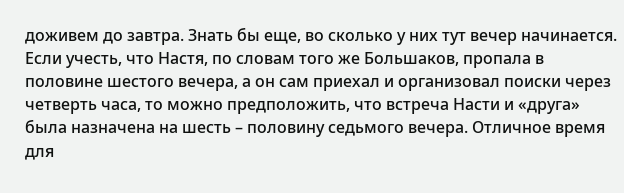доживем до завтра. Знать бы еще, во сколько у них тут вечер начинается. Если учесть, что Настя, по словам того же Большаков, пропала в половине шестого вечера, а он сам приехал и организовал поиски через четверть часа, то можно предположить, что встреча Насти и «друга» была назначена на шесть – половину седьмого вечера. Отличное время для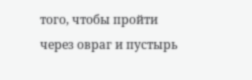того, чтобы пройти через овраг и пустырь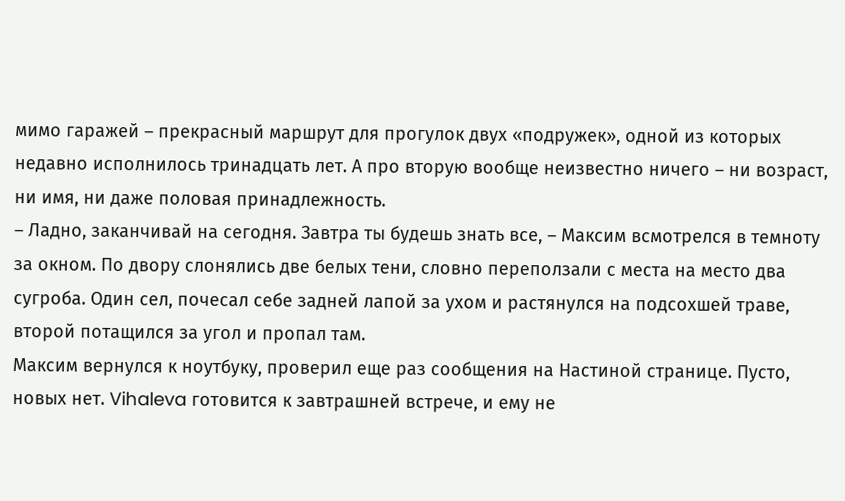мимо гаражей – прекрасный маршрут для прогулок двух «подружек», одной из которых недавно исполнилось тринадцать лет. А про вторую вообще неизвестно ничего – ни возраст, ни имя, ни даже половая принадлежность.
– Ладно, заканчивай на сегодня. Завтра ты будешь знать все, – Максим всмотрелся в темноту за окном. По двору слонялись две белых тени, словно переползали с места на место два сугроба. Один сел, почесал себе задней лапой за ухом и растянулся на подсохшей траве, второй потащился за угол и пропал там.
Максим вернулся к ноутбуку, проверил еще раз сообщения на Настиной странице. Пусто, новых нет. Vihaleva готовится к завтрашней встрече, и ему не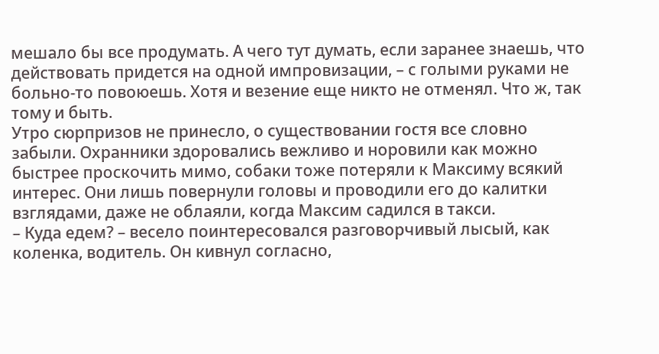мешало бы все продумать. А чего тут думать, если заранее знаешь, что действовать придется на одной импровизации, – с голыми руками не больно-то повоюешь. Хотя и везение еще никто не отменял. Что ж, так тому и быть.
Утро сюрпризов не принесло, о существовании гостя все словно забыли. Охранники здоровались вежливо и норовили как можно быстрее проскочить мимо, собаки тоже потеряли к Максиму всякий интерес. Они лишь повернули головы и проводили его до калитки взглядами, даже не облаяли, когда Максим садился в такси.
– Куда едем? – весело поинтересовался разговорчивый лысый, как коленка, водитель. Он кивнул согласно,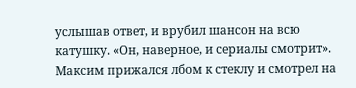услышав ответ, и врубил шансон на всю катушку. «Он, наверное, и сериалы смотрит». Максим прижался лбом к стеклу и смотрел на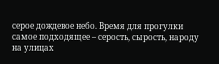серое дождевое небо. Время для прогулки самое подходящее – серость, сырость, народу на улицах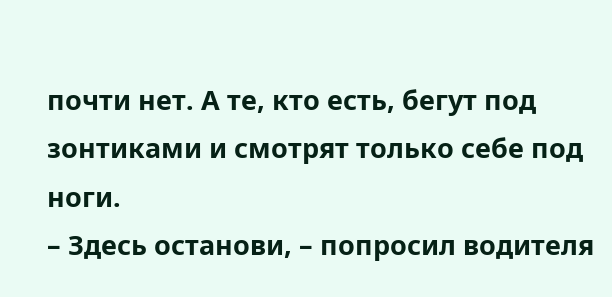почти нет. А те, кто есть, бегут под зонтиками и смотрят только себе под ноги.
– Здесь останови, – попросил водителя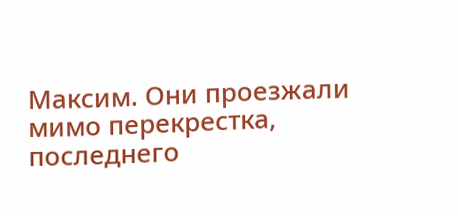Максим. Они проезжали мимо перекрестка, последнего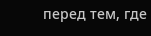перед тем, где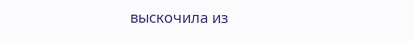выскочила из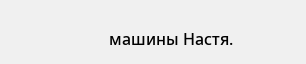машины Настя.